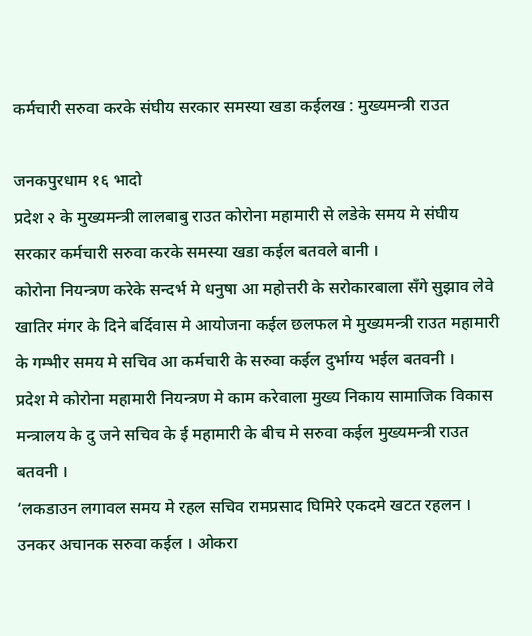कर्मचारी सरुवा करके संघीय सरकार समस्या खडा कईलख : मुख्यमन्त्री राउत

जनकपुरधाम १६ भादो
प्रदेश २ के मुख्यमन्त्री लालबाबु राउत कोरोना महामारी से लडेके समय मे संघीय सरकार कर्मचारी सरुवा करके समस्या खडा कईल बतवले बानी ।
कोरोना नियन्त्रण करेके सन्दर्भ मे धनुषा आ महोत्तरी के सरोकारबाला सँगे सुझाव लेवे खातिर मंगर के दिने बर्दिवास मे आयोजना कईल छलफल मे मुख्यमन्त्री राउत महामारी के गम्भीर समय मे सचिव आ कर्मचारी के सरुवा कईल दुर्भाग्य भईल बतवनी ।
प्रदेश मे कोरोना महामारी नियन्त्रण मे काम करेवाला मुख्य निकाय सामाजिक विकास मन्त्रालय के दु जने सचिव के ई महामारी के बीच मे सरुवा कईल मुख्यमन्त्री राउत बतवनी ।
‘लकडाउन लगावल समय मे रहल सचिव रामप्रसाद घिमिरे एकदमे खटत रहलन । उनकर अचानक सरुवा कईल । ओकरा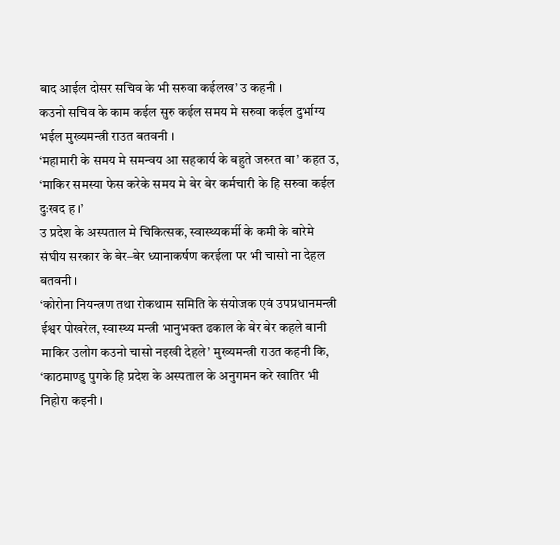बाद आईल दोसर सचिव के भी सरुवा कईलख’ उ कहनी ।
कउनो सचिव के काम कईल सुरु कईल समय मे सरुवा कईल दुर्भाग्य भईल मुख्यमन्त्री राउत बतवनी ।
‘महामारी के समय मे समन्वय आ सहकार्य के बहुते जरुरत बा’ कहत उ, ‘माकिर समस्या फेस करेके समय मे बेर बेर कर्मचारी के हि सरुवा कईल दुःखद ह ।’
उ प्रदेश के अस्पताल मे चिकित्सक, स्वास्थ्यकर्मी के कमी के बारेमे संघीय सरकार के बेर–बेर ध्यानाकर्षण करईला पर भी चासो ना देहल बतवनी ।
‘कोरोना नियन्त्रण तथा रोकथाम समिति के संयोजक एवं उपप्रधानमन्त्री ईश्वर पोखरेल, स्वास्थ्य मन्त्री भानुभक्त ढकाल के बेर बेर कहले बानी माकिर उलोग कउनो चासो नइखी देहले’ मुख्यमन्त्री राउत कहनी कि, ‘काठमाण्डु पुगके हि प्रदेश के अस्पताल के अनुगमन करे खातिर भी निहोरा कइनी ।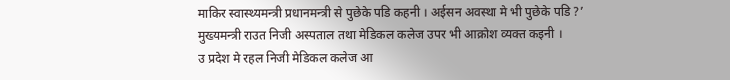माकिर स्वास्थ्यमन्त्री प्रधानमन्त्री से पुछेके पडि कहनी । अईसन अवस्था मे भी पुछेके पडि ?’
मुख्यमन्त्री राउत निजी अस्पताल तथा मेडिकल कलेज उपर भी आक्रोश व्यक्त कइनी ।
उ प्रदेश मे रहल निजी मेडिकल कलेज आ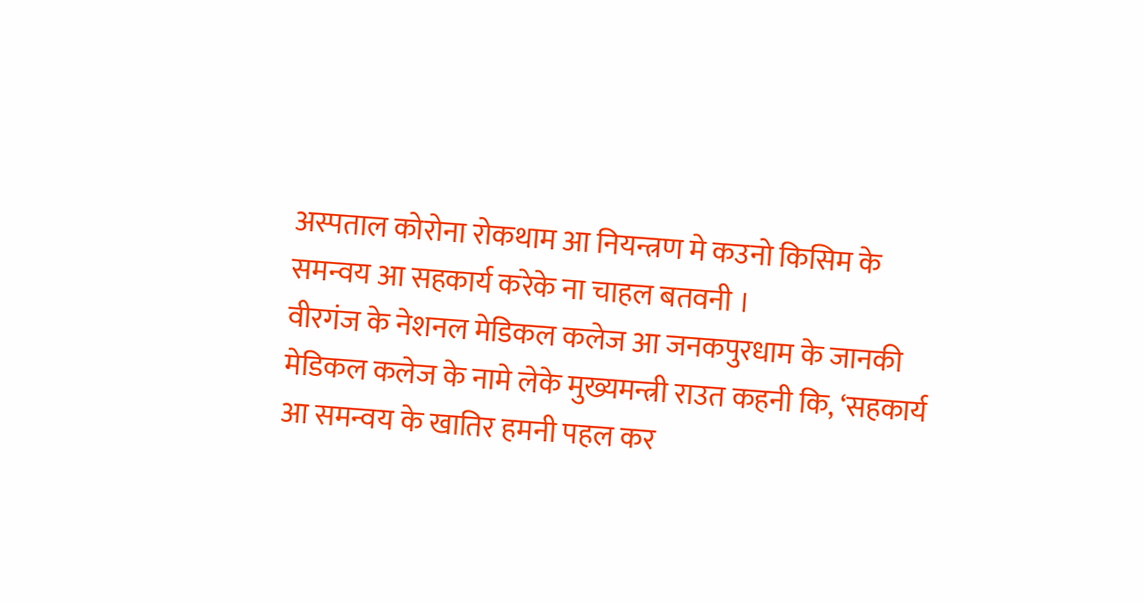अस्पताल कोरोना रोकथाम आ नियन्त्रण मे कउनो किसिम के समन्वय आ सहकार्य करेके ना चाहल बतवनी ।
वीरगंज के नेशनल मेडिकल कलेज आ जनकपुरधाम के जानकी मेडिकल कलेज के नामे लेके मुख्यमन्त्री राउत कहनी कि, ‘सहकार्य आ समन्वय के खातिर हमनी पहल कर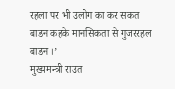रहला पर भी उलोग का कर सकत बाडन कहके मानसिकता से गुजररहल बाडन ।’
मुख्यमन्त्री राउत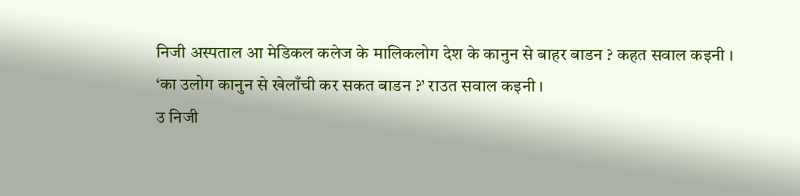निजी अस्पताल आ मेडिकल कलेज के मालिकलोग देश के कानुन से बाहर बाडन ? कहत सवाल कइनी ।
‘का उलोग कानुन से खेलाँची कर सकत बाडन ?’ राउत सवाल कइनी ।
उ निजी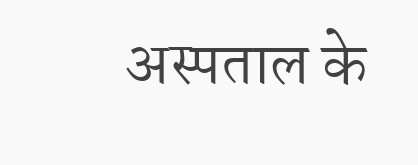अस्पताल के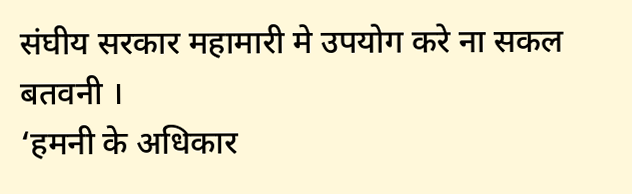संघीय सरकार महामारी मे उपयोग करे ना सकल बतवनी ।
‘हमनी के अधिकार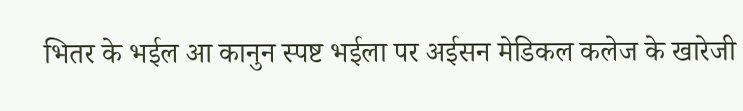भितर के भईल आ कानुन स्पष्ट भईला पर अईसन मेडिकल कलेज के खारेजी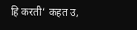हि करती’ कहत उ,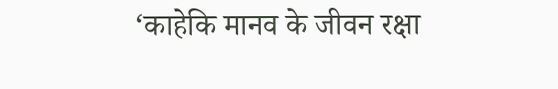‘काहेकि मानव के जीवन रक्षा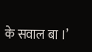के सवाल बा ।’